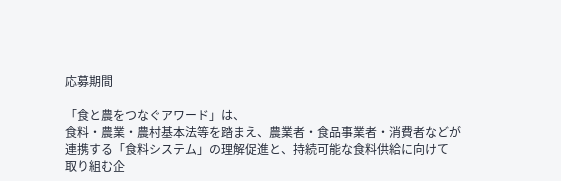応募期間

「食と農をつなぐアワード」は、
食料・農業・農村基本法等を踏まえ、農業者・食品事業者・消費者などが
連携する「食料システム」の理解促進と、持続可能な食料供給に向けて
取り組む企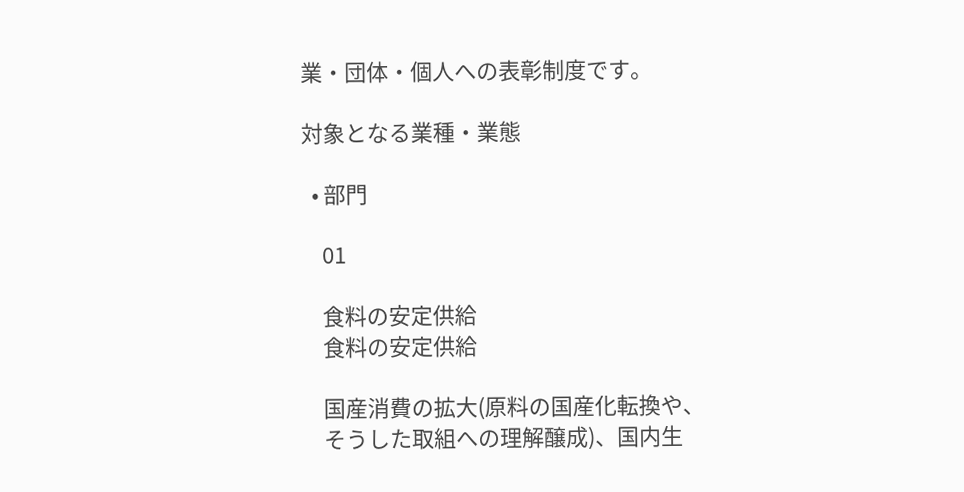業・団体・個人への表彰制度です。

対象となる業種・業態

  • 部門

    01

    食料の安定供給
    食料の安定供給

    国産消費の拡大(原料の国産化転換や、
    そうした取組への理解醸成)、国内生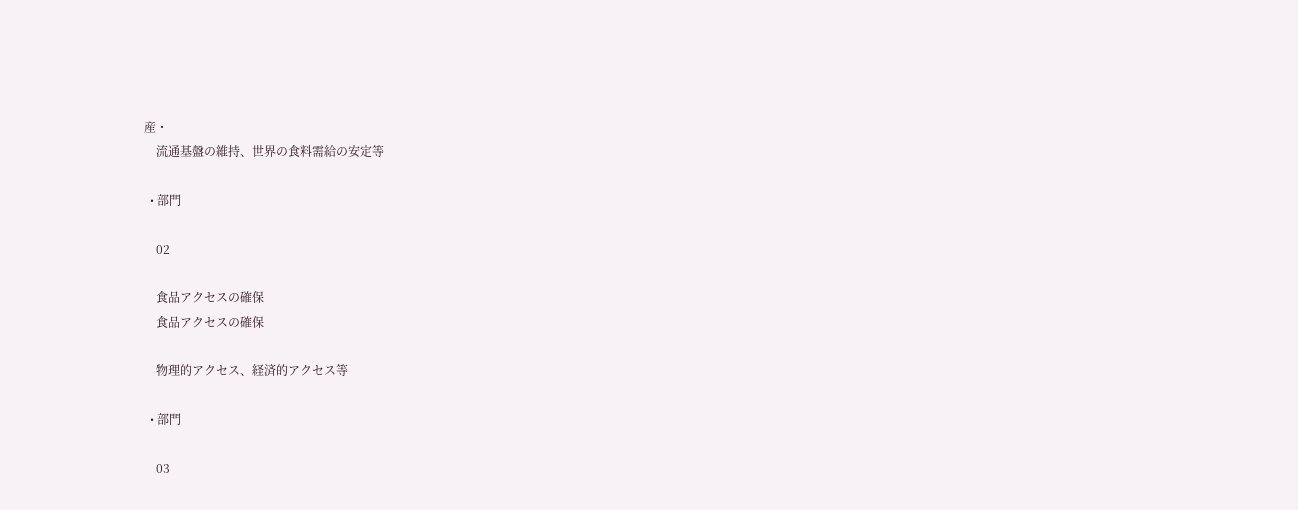産・
    流通基盤の維持、世界の食料需給の安定等

  • 部門

    02

    食品アクセスの確保
    食品アクセスの確保

    物理的アクセス、経済的アクセス等

  • 部門

    03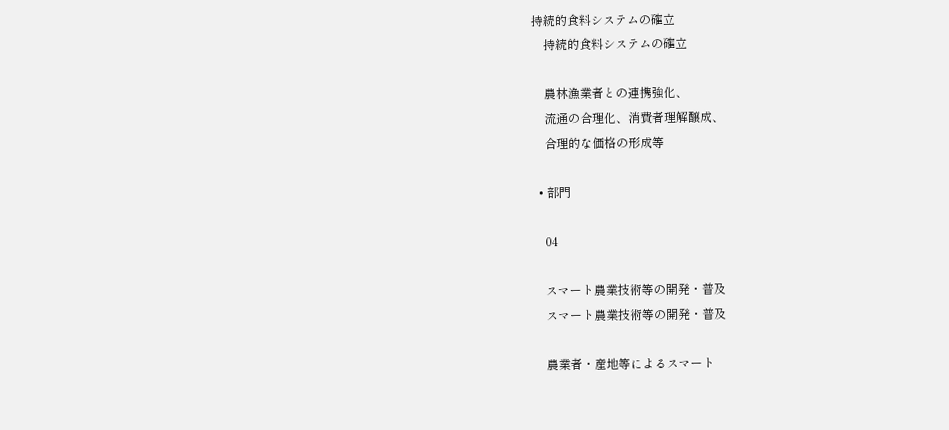持続的食料システムの確立
    持続的食料システムの確立

    農林漁業者との連携強化、
    流通の合理化、消費者理解醸成、
    合理的な価格の形成等

  • 部門

    04

    スマート農業技術等の開発・普及
    スマート農業技術等の開発・普及

    農業者・産地等によるスマート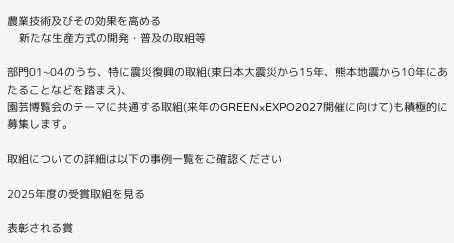農業技術及びその効果を高める
    新たな生産方式の開発・普及の取組等

部門01~04のうち、特に震災復興の取組(東日本大震災から15年、熊本地震から10年にあたることなどを踏まえ)、
園芸博覧会のテーマに共通する取組(来年のGREEN×EXPO2027開催に向けて)も積極的に募集します。

取組についての詳細は以下の事例一覧をご確認ください

2025年度の受賞取組を見る

表彰される賞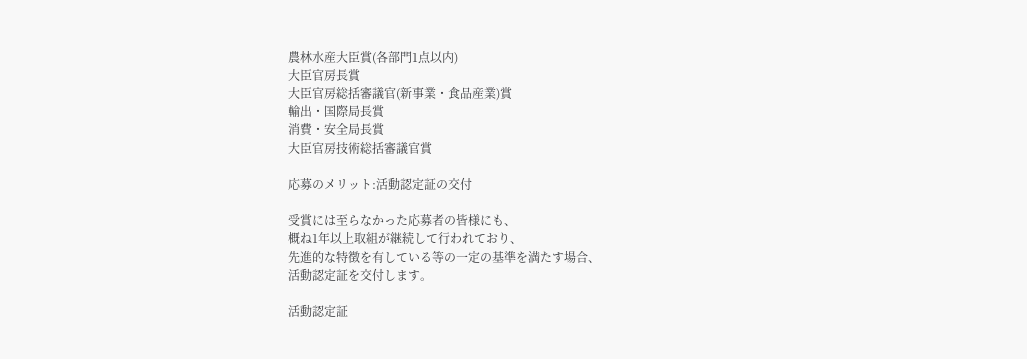農林水産大臣賞(各部門1点以内)
大臣官房長賞
大臣官房総括審議官(新事業・食品産業)賞
輸出・国際局長賞
消費・安全局長賞
大臣官房技術総括審議官賞

応募のメリット:活動認定証の交付

受賞には至らなかった応募者の皆様にも、
概ね1年以上取組が継続して行われており、
先進的な特徴を有している等の一定の基準を満たす場合、
活動認定証を交付します。

活動認定証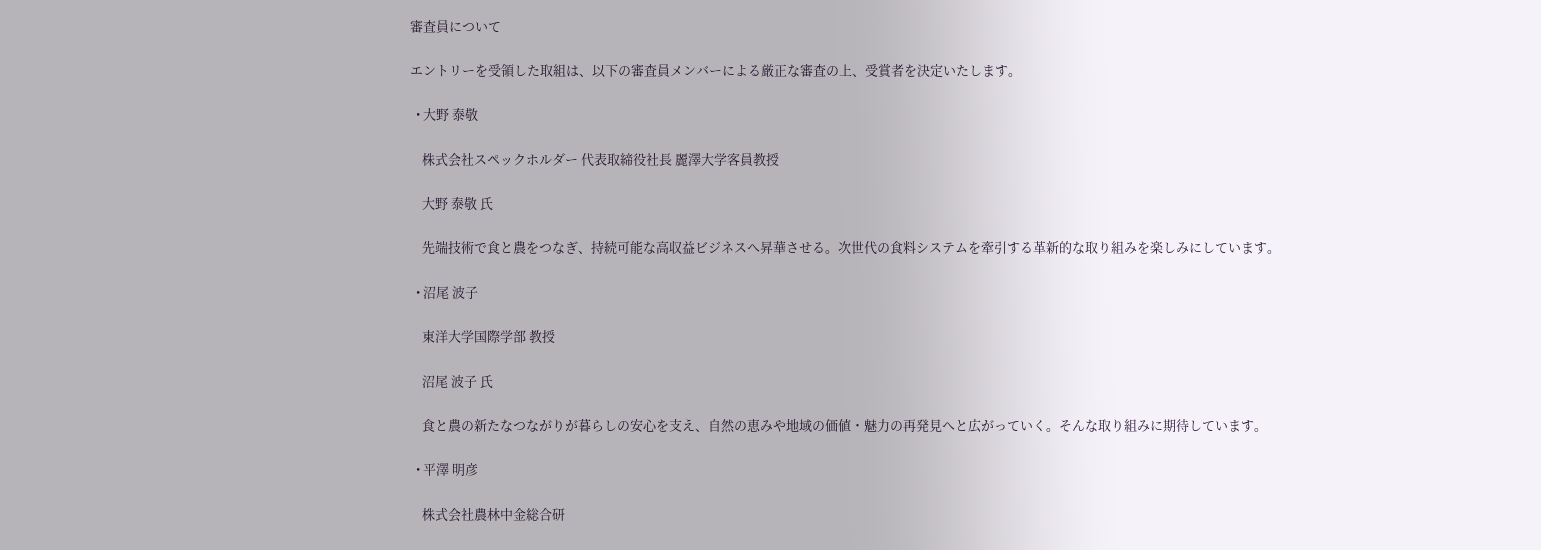審査員について

エントリーを受領した取組は、以下の審査員メンバーによる厳正な審査の上、受賞者を決定いたします。

  • 大野 泰敬

    株式会社スペックホルダー 代表取締役社長 麗澤大学客員教授

    大野 泰敬 氏

    先端技術で食と農をつなぎ、持続可能な高収益ビジネスへ昇華させる。次世代の食料システムを牽引する革新的な取り組みを楽しみにしています。

  • 沼尾 波子

    東洋大学国際学部 教授

    沼尾 波子 氏

    食と農の新たなつながりが暮らしの安心を支え、自然の恵みや地域の価値・魅力の再発見へと広がっていく。そんな取り組みに期待しています。

  • 平澤 明彦

    株式会社農林中金総合研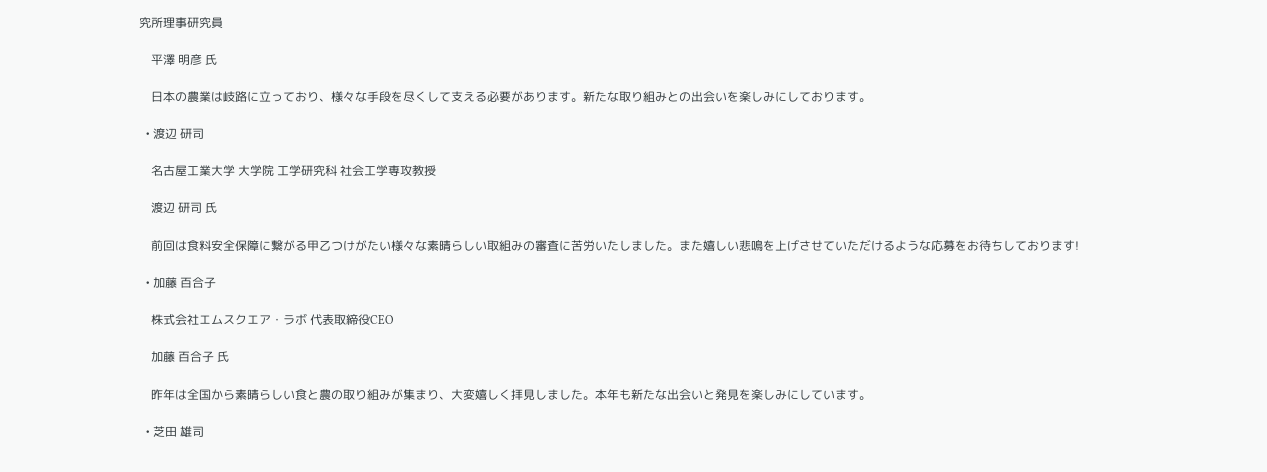究所理事研究員

    平澤 明彦 氏

    日本の農業は岐路に立っており、様々な手段を尽くして支える必要があります。新たな取り組みとの出会いを楽しみにしております。

  • 渡辺 研司

    名古屋工業大学 大学院 工学研究科 社会工学専攻教授

    渡辺 研司 氏

    前回は食料安全保障に繋がる甲乙つけがたい様々な素晴らしい取組みの審査に苦労いたしました。また嬉しい悲鳴を上げさせていただけるような応募をお待ちしております!

  • 加藤 百合子

    株式会社エムスクエア・ラボ 代表取締役CEO

    加藤 百合子 氏

    昨年は全国から素晴らしい食と農の取り組みが集まり、大変嬉しく拝見しました。本年も新たな出会いと発見を楽しみにしています。

  • 芝田 雄司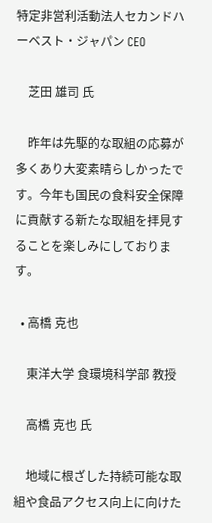特定非営利活動法人セカンドハーベスト・ジャパン CEO

    芝田 雄司 氏

    昨年は先駆的な取組の応募が多くあり大変素晴らしかったです。今年も国民の食料安全保障に貢献する新たな取組を拝見することを楽しみにしております。

  • 高橋 克也

    東洋大学 食環境科学部 教授

    高橋 克也 氏

    地域に根ざした持続可能な取組や食品アクセス向上に向けた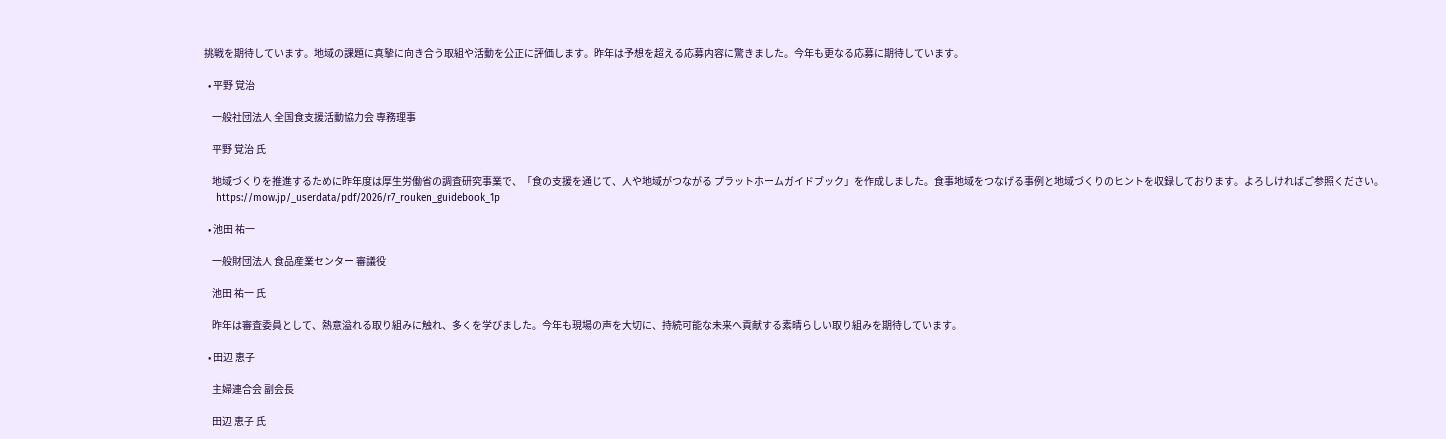挑戦を期待しています。地域の課題に真摯に向き合う取組や活動を公正に評価します。昨年は予想を超える応募内容に驚きました。今年も更なる応募に期待しています。

  • 平野 覚治

    一般社団法人 全国食支援活動協力会 専務理事

    平野 覚治 氏

    地域づくりを推進するために昨年度は厚生労働省の調査研究事業で、「食の支援を通じて、人や地域がつながる プラットホームガイドブック」を作成しました。食事地域をつなげる事例と地域づくりのヒントを収録しております。よろしければご参照ください。
    https://mow.jp/_userdata/pdf/2026/r7_rouken_guidebook_1p

  • 池田 祐一

    一般財団法人 食品産業センター 審議役

    池田 祐一 氏

    昨年は審査委員として、熱意溢れる取り組みに触れ、多くを学びました。今年も現場の声を大切に、持続可能な未来へ貢献する素晴らしい取り組みを期待しています。

  • 田辺 恵子

    主婦連合会 副会長

    田辺 恵子 氏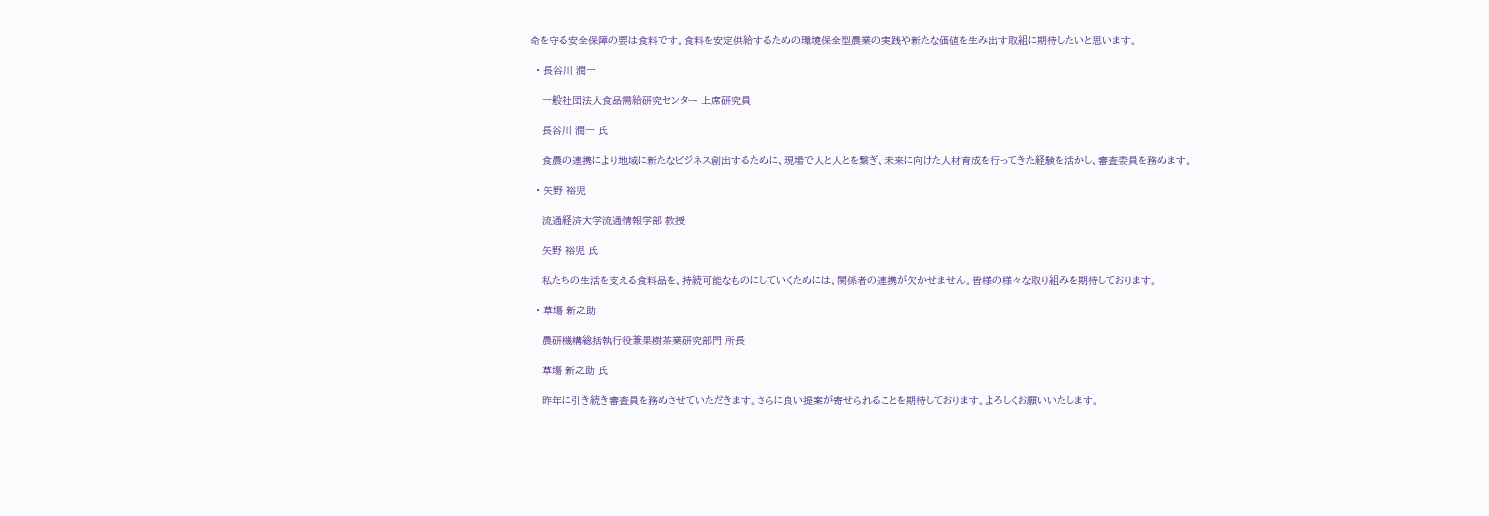命を守る安全保障の要は食料です。食料を安定供給するための環境保全型農業の実践や新たな価値を生み出す取組に期待したいと思います。

  • 長谷川 潤一

    一般社団法人食品需給研究センター 上席研究員

    長谷川 潤一 氏

    食農の連携により地域に新たなビジネス創出するために、現場で人と人とを繋ぎ、未来に向けた人材育成を行ってきた経験を活かし、審査委員を務めます。

  • 矢野 裕児

    流通経済大学流通情報学部 教授

    矢野 裕児 氏

    私たちの生活を支える食料品を、持続可能なものにしていくためには、関係者の連携が欠かせません。皆様の様々な取り組みを期待しております。

  • 草塲 新之助

    農研機構総括執行役兼果樹茶業研究部門 所長

    草塲 新之助 氏

    昨年に引き続き審査員を務めさせていただきます。さらに良い提案が寄せられることを期待しております。よろしくお願いいたします。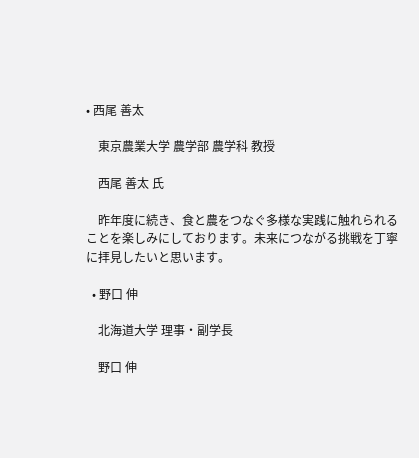• 西尾 善太

    東京農業大学 農学部 農学科 教授

    西尾 善太 氏

    昨年度に続き、食と農をつなぐ多様な実践に触れられることを楽しみにしております。未来につながる挑戦を丁寧に拝見したいと思います。

  • 野口 伸

    北海道大学 理事・副学長

    野口 伸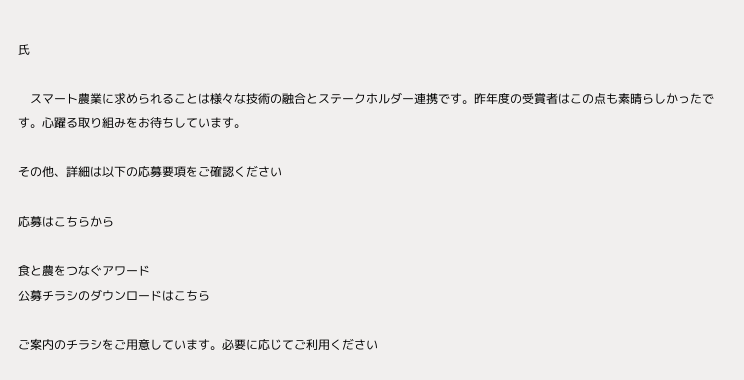氏

    スマート農業に求められることは様々な技術の融合とステークホルダー連携です。昨年度の受賞者はこの点も素晴らしかったです。心躍る取り組みをお待ちしています。

その他、詳細は以下の応募要項をご確認ください

応募はこちらから

食と農をつなぐアワード
公募チラシのダウンロードはこちら

ご案内のチラシをご用意しています。必要に応じてご利用ください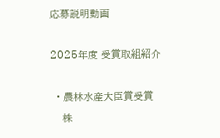応募説明動画

2025年度 受賞取組紹介

  • 農林水産大臣賞受賞
    株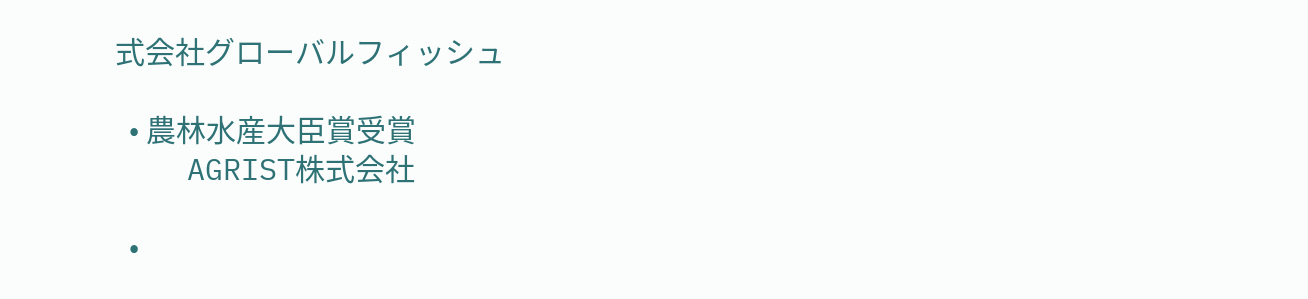式会社グローバルフィッシュ

  • 農林水産大臣賞受賞
    AGRIST株式会社

  •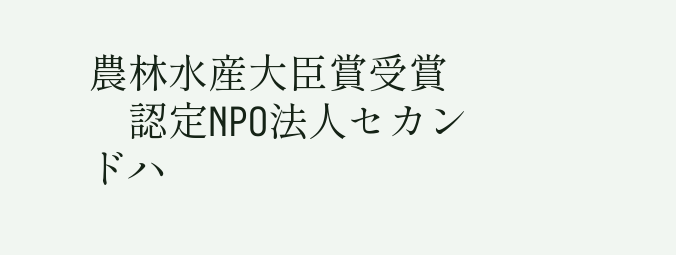農林水産大臣賞受賞
    認定NPO法人セカンドハ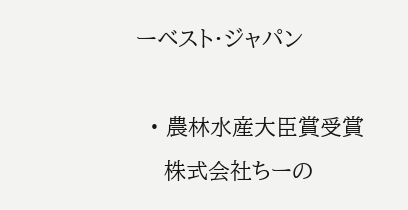ーベスト・ジャパン

  • 農林水産大臣賞受賞
    株式会社ちーの